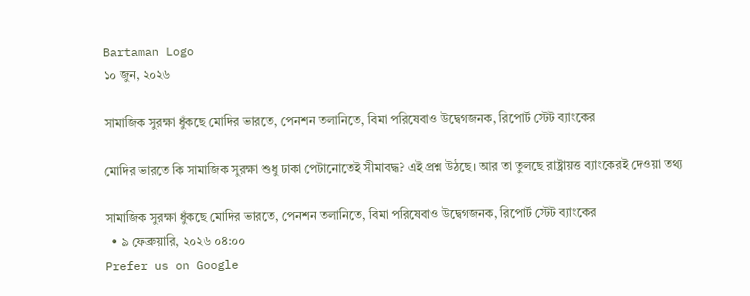Bartaman Logo
১০ জুন, ২০২৬

সামাজিক সুরক্ষা ধুঁকছে মোদির ভারতে, পেনশন তলানিতে, বিমা পরিষেবাও উদ্বেগজনক, রিপোর্ট স্টেট ব্যাংকের

মোদির ভারতে কি সামাজিক সুরক্ষা শুধু ঢাকা পেটানোতেই সীমাবদ্ধ? এই প্রশ্ন উঠছে। আর তা তুলছে রাষ্ট্রায়ত্ত ব্যাংকেরই দেওয়া তথ্য

সামাজিক সুরক্ষা ধুঁকছে মোদির ভারতে, পেনশন তলানিতে, বিমা পরিষেবাও উদ্বেগজনক, রিপোর্ট স্টেট ব্যাংকের
  • ৯ ফেব্রুয়ারি, ২০২৬ ০৪:০০
Prefer us on Google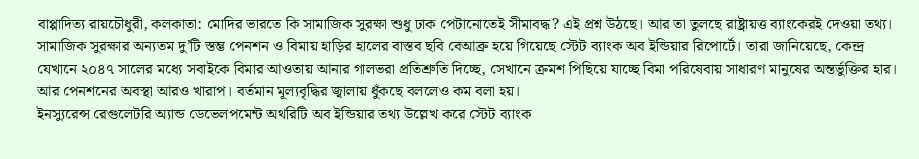বাপ্পাদিত্য রায়চৌধুরী, কলকাতা: মোদির ভারতে কি সামাজিক সুরক্ষা শুধু ঢাক পেটানোতেই সীমাবদ্ধ? এই প্রশ্ন উঠছে। আর তা তুলছে রাষ্ট্রায়ত্ত ব্যাংকেরই দেওয়া তথ্য। সামাজিক সুরক্ষার অন্যতম দু’টি স্তম্ভ পেনশন ও বিমায় হাড়ির হালের বাস্তব ছবি বেআব্রু হয়ে গিয়েছে স্টেট ব্যাংক অব ইন্ডিয়ার রিপোর্টে। তারা জানিয়েছে, কেন্দ্র যেখানে ২০৪৭ সালের মধ্যে সবাইকে বিমার আওতায় আনার গালভরা প্রতিশ্রুতি দিচ্ছে, সেখানে ক্রমশ পিছিয়ে যাচ্ছে বিমা পরিষেবায় সাধারণ মানুষের অন্তর্ভুক্তির হার। আর পেনশনের অবস্থা আরও খারাপ। বর্তমান মূল্যবৃদ্ধির জ্বালায় ধুঁকছে বললেও কম বলা হয়।
ইনস্যুরেন্স রেগুলেটরি অ্যান্ড ডেভেলপমেন্ট অথরিটি অব ইন্ডিয়ার তথ্য উল্লেখ করে স্টেট ব্যাংক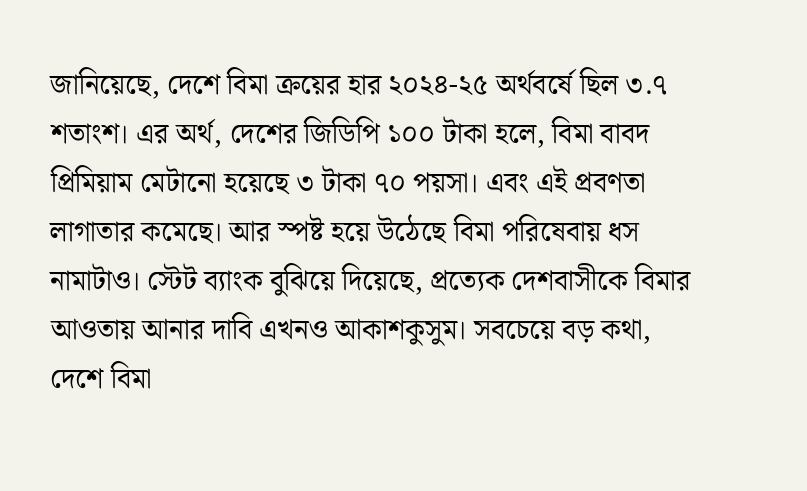জানিয়েছে, দেশে বিমা ক্রয়ের হার ২০২৪-২৫ অর্থবর্ষে ছিল ৩.৭ শতাংশ। এর অর্থ, দেশের জিডিপি ১০০ টাকা হলে, বিমা বাবদ প্রিমিয়াম মেটানো হয়েছে ৩ টাকা ৭০ পয়সা। এবং এই প্রবণতা লাগাতার কমেছে। আর স্পষ্ট হয়ে উঠেছে বিমা পরিষেবায় ধস নামাটাও। স্টেট ব্যাংক বুঝিয়ে দিয়েছে, প্রত্যেক দেশবাসীকে বিমার আওতায় আনার দাবি এখনও আকাশকুসুম। সবচেয়ে বড় কথা, দেশে বিমা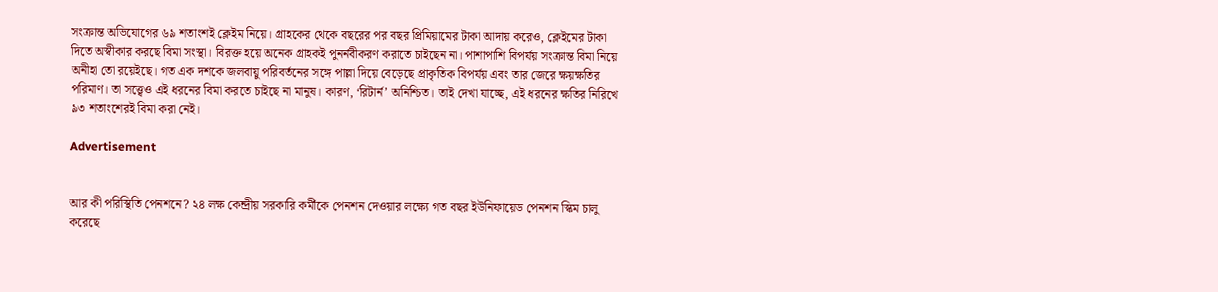সংক্রান্ত অভিযোগের ৬৯ শতাংশই ক্লেইম নিয়ে। গ্রাহকের থেকে বছরের পর বছর প্রিমিয়ামের টাকা আদায় করেও, ক্লেইমের টাকা দিতে অস্বীকার করছে বিমা সংস্থা। বিরক্ত হয়ে অনেক গ্রাহকই পুনর্নবীকরণ করাতে চাইছেন না। পাশাপাশি বিপর্যয় সংক্রান্ত বিমা নিয়ে অনীহা তো রয়েইছে। গত এক দশকে জলবায়ু পরিবর্তনের সঙ্গে পাল্লা দিয়ে বেড়েছে প্রাকৃতিক বিপর্যয় এবং তার জেরে ক্ষয়ক্ষতির পরিমাণ। তা সত্ত্বেও এই ধরনের বিমা করতে চাইছে না মানুষ। কারণ, ‘রিটার্ন’ অনিশ্চিত। তাই দেখা যাচ্ছে, এই ধরনের ক্ষতির নিরিখে ৯৩ শতাংশেরই বিমা করা নেই।

Advertisement


আর কী পরিস্থিতি পেনশনে? ২৪ লক্ষ কেন্দ্রীয় সরকারি কর্মীকে পেনশন দেওয়ার লক্ষ্যে গত বছর ইউনিফায়েড পেনশন স্কিম চালু করেছে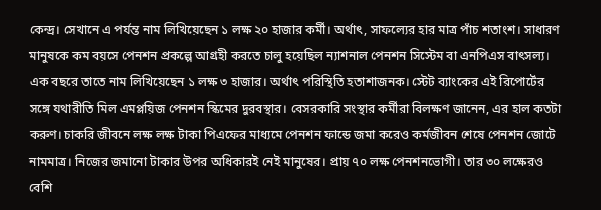কেন্দ্র। সেখানে এ পর্যন্ত নাম লিখিয়েছেন ১ লক্ষ ২০ হাজার কর্মী। অর্থাৎ, সাফল্যের হার মাত্র পাঁচ শতাংশ। সাধারণ মানুষকে কম বয়সে পেনশন প্রকল্পে আগ্রহী করতে চালু হয়েছিল ন্যাশনাল পেনশন সিস্টেম বা এনপিএস বাৎসল্য। এক বছরে তাতে নাম লিখিয়েছেন ১ লক্ষ ৩ হাজার। অর্থাৎ পরিস্থিতি হতাশাজনক। স্টেট ব্যাংকের এই রিপোর্টের সঙ্গে যথারীতি মিল এমপ্লয়িজ পেনশন স্কিমের দুরবস্থার। বেসরকারি সংস্থার কর্মীরা বিলক্ষণ জানেন, এর হাল কতটা করুণ। চাকরি জীবনে লক্ষ লক্ষ টাকা পিএফের মাধ্যমে পেনশন ফান্ডে জমা করেও কর্মজীবন শেষে পেনশন জোটে নামমাত্র। নিজের জমানো টাকার উপর অধিকারই নেই মানুষের। প্রায় ৭০ লক্ষ পেনশনভোগী। তার ৩০ লক্ষেরও বেশি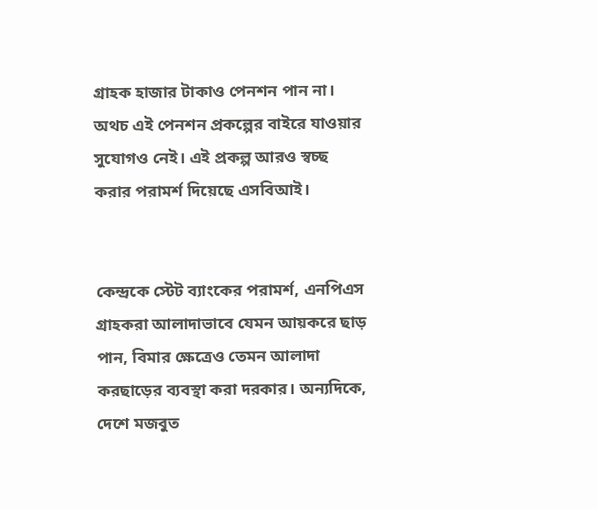গ্রাহক হাজার টাকাও পেনশন পান না। অথচ এই পেনশন প্রকল্পের বাইরে যাওয়ার সুযোগও নেই। এই প্রকল্প আরও স্বচ্ছ করার পরামর্শ দিয়েছে এসবিআই।


কেন্দ্রকে স্টেট ব্যাংকের পরামর্শ, এনপিএস গ্রাহকরা আলাদাভাবে যেমন আয়করে ছাড় পান, বিমার ক্ষেত্রেও তেমন আলাদা করছাড়ের ব্যবস্থা করা দরকার। অন্যদিকে, দেশে মজবুত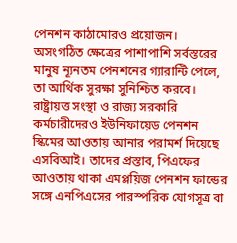পেনশন কাঠামোরও প্রয়োজন। অসংগঠিত ক্ষেত্রের পাশাপাশি সর্বস্তরের মানুষ ন্যূনতম পেনশনের গ্যারান্টি পেলে, তা আর্থিক সুরক্ষা সুনিশ্চিত করবে। রাষ্ট্রায়ত্ত সংস্থা ও রাজ্য সরকারি কর্মচারীদেরও ইউনিফায়েড পেনশন স্কিমের আওতায় আনার পরামর্শ দিয়েছে এসবিআই। তাদের প্রস্তাব, পিএফের আওতায় থাকা এমপ্লয়িজ পেনশন ফান্ডের সঙ্গে এনপিএসের পারস্পরিক যোগসূত্র বা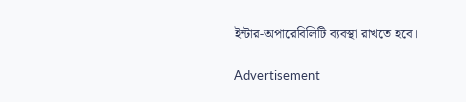ইন্টার-অপারেবিলিটি ব্যবস্থা রাখতে হবে।

Advertisement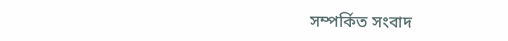সম্পর্কিত সংবাদ